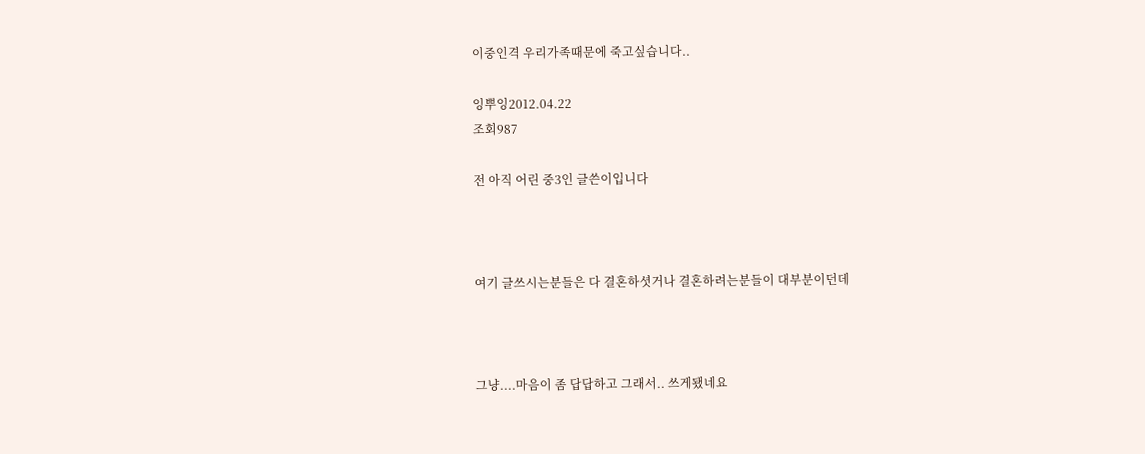이중인격 우리가족때문에 죽고싶습니다..

잉뿌잉2012.04.22
조회987

전 아직 어린 중3인 글쓴이입니다



여기 글쓰시는분들은 다 결혼하셧거나 결혼하려는분들이 대부분이던데



그냥....마음이 좀 답답하고 그래서.. 쓰게됐네요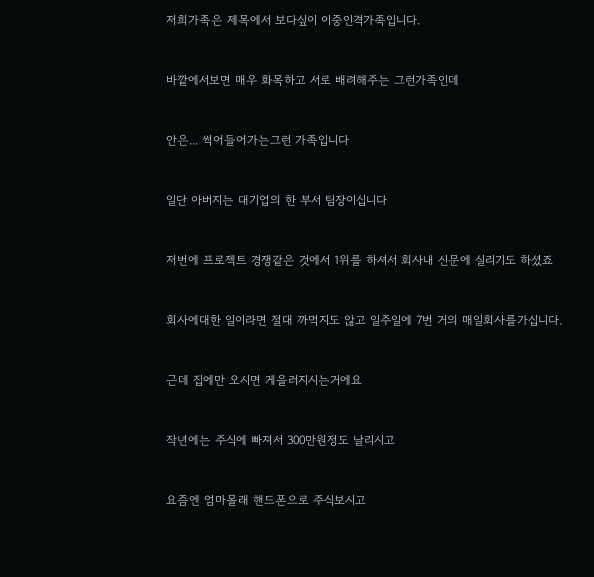저희가족은 제목에서 보다싶이 이중인격가족입니다.



바깥에서보면 매우 화목하고 서로 배려해주는 그런가족인데



안은... 썩어들어가는그런 가족입니다



일단 아버지는 대기업의 한 부서 팀장이십니다



저번에 프로젝트 경쟁같은 것에서 1위를 하셔서 회사내 신문에 실리기도 하셨죠



회사에대한 일이라면 절대 까먹지도 않고 일주일에 7번 거의 매일회사를가십니다.



근데 집에만 오시면 게을러지시는거에요



작년에는 주식에 빠져서 300만원정도 날리시고



요즘엔 엄마몰래 핸드폰으로 주식보시고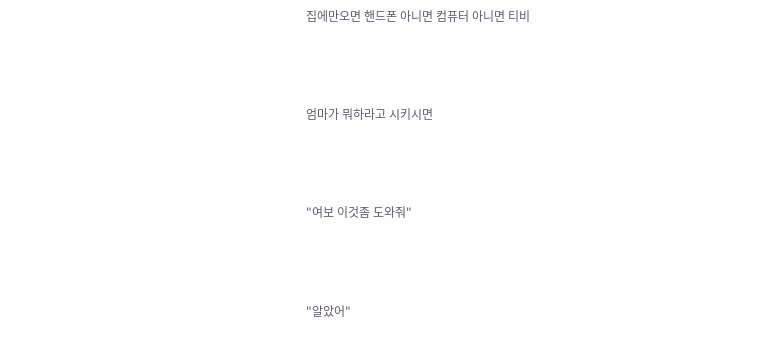집에만오면 핸드폰 아니면 컴퓨터 아니면 티비



엄마가 뭐하라고 시키시면



"여보 이것좀 도와줘"



"알았어"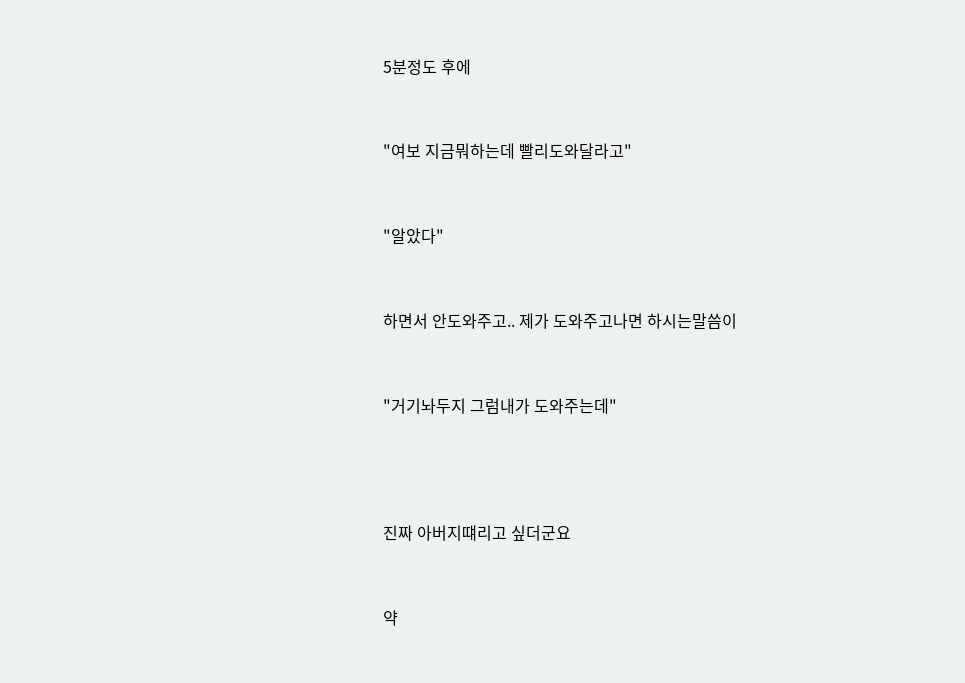5분정도 후에



"여보 지금뭐하는데 빨리도와달라고"



"알았다"



하면서 안도와주고.. 제가 도와주고나면 하시는말씀이



"거기놔두지 그럼내가 도와주는데"





진짜 아버지떄리고 싶더군요



약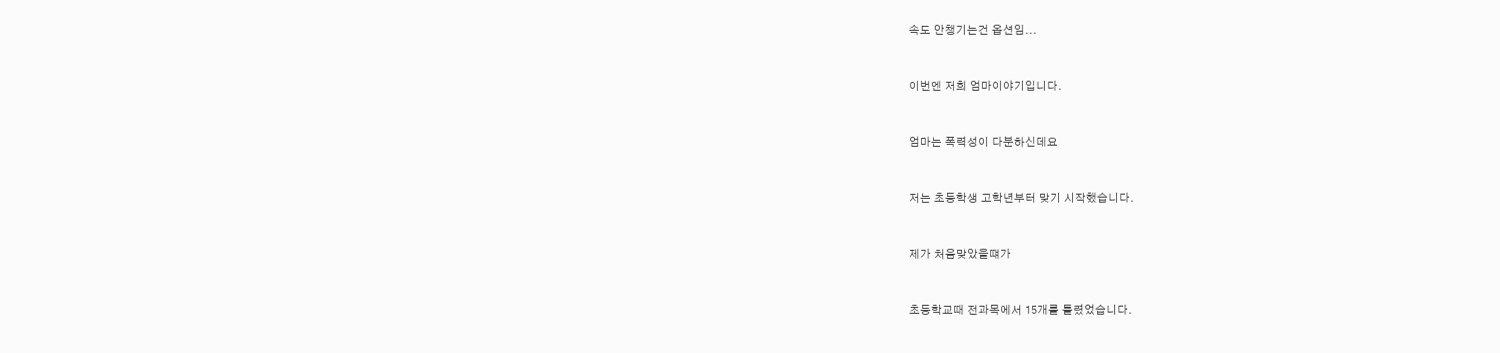속도 안챙기는건 옵션임...



이번엔 저희 엄마이야기입니다.



엄마는 폭력성이 다분하신데요



저는 초등학생 고학년부터 맞기 시작했습니다.



제가 처음맞았을떄가



초등학교때 전과목에서 15개를 틀렸었습니다.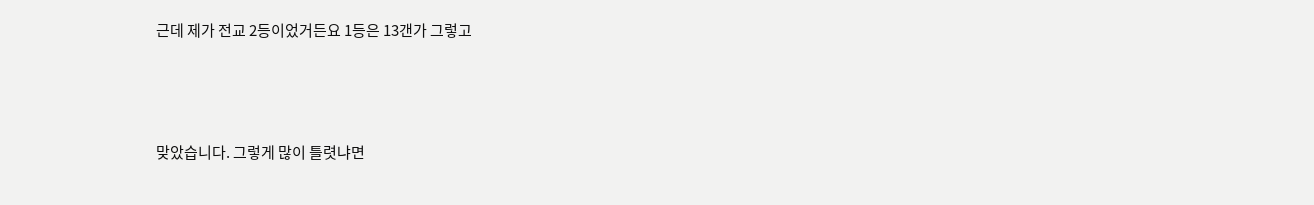근데 제가 전교 2등이었거든요 1등은 13갠가 그렇고



맞았습니다. 그렇게 많이 틀렷냐면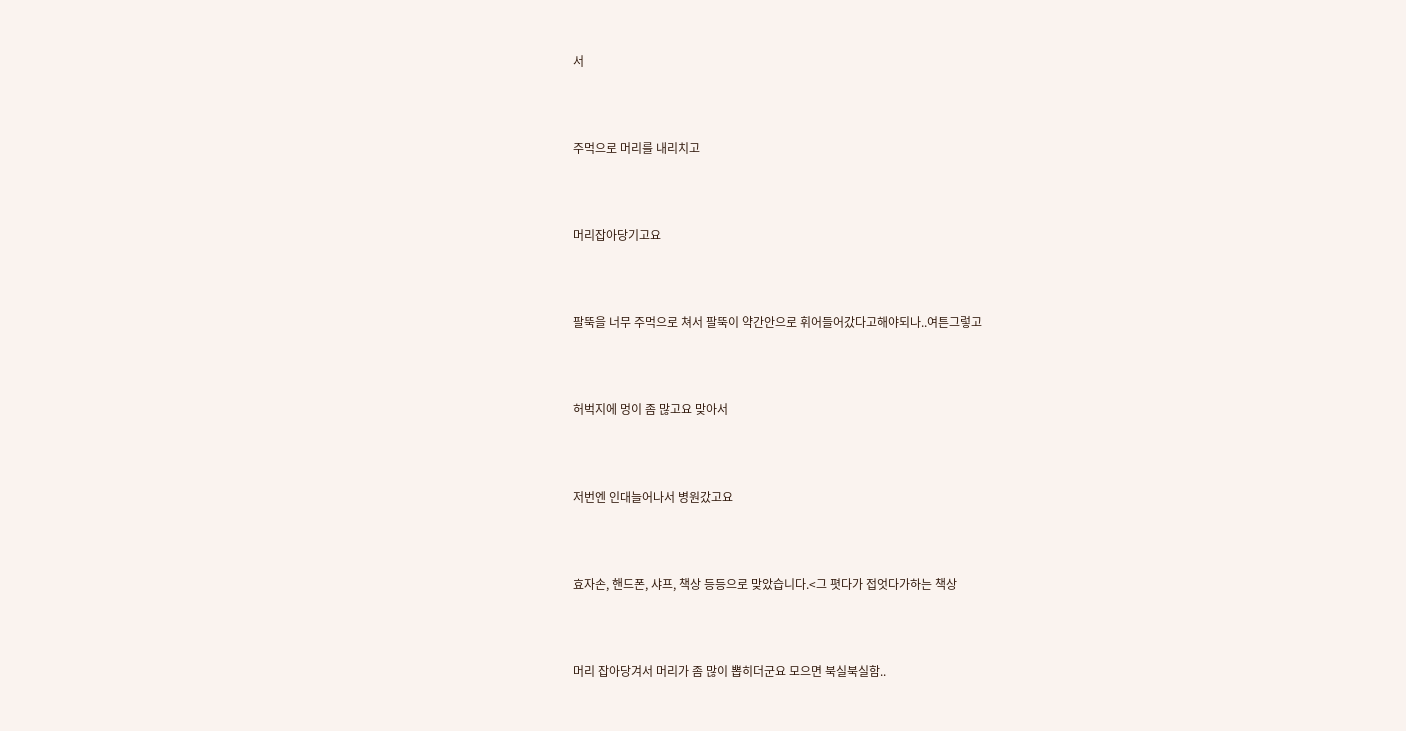서



주먹으로 머리를 내리치고



머리잡아당기고요



팔뚝을 너무 주먹으로 쳐서 팔뚝이 약간안으로 휘어들어갔다고해야되나..여튼그렇고



허벅지에 멍이 좀 많고요 맞아서



저번엔 인대늘어나서 병원갔고요



효자손, 핸드폰, 샤프, 책상 등등으로 맞았습니다.<그 폇다가 접엇다가하는 책상



머리 잡아당겨서 머리가 좀 많이 뽑히더군요 모으면 북실북실함..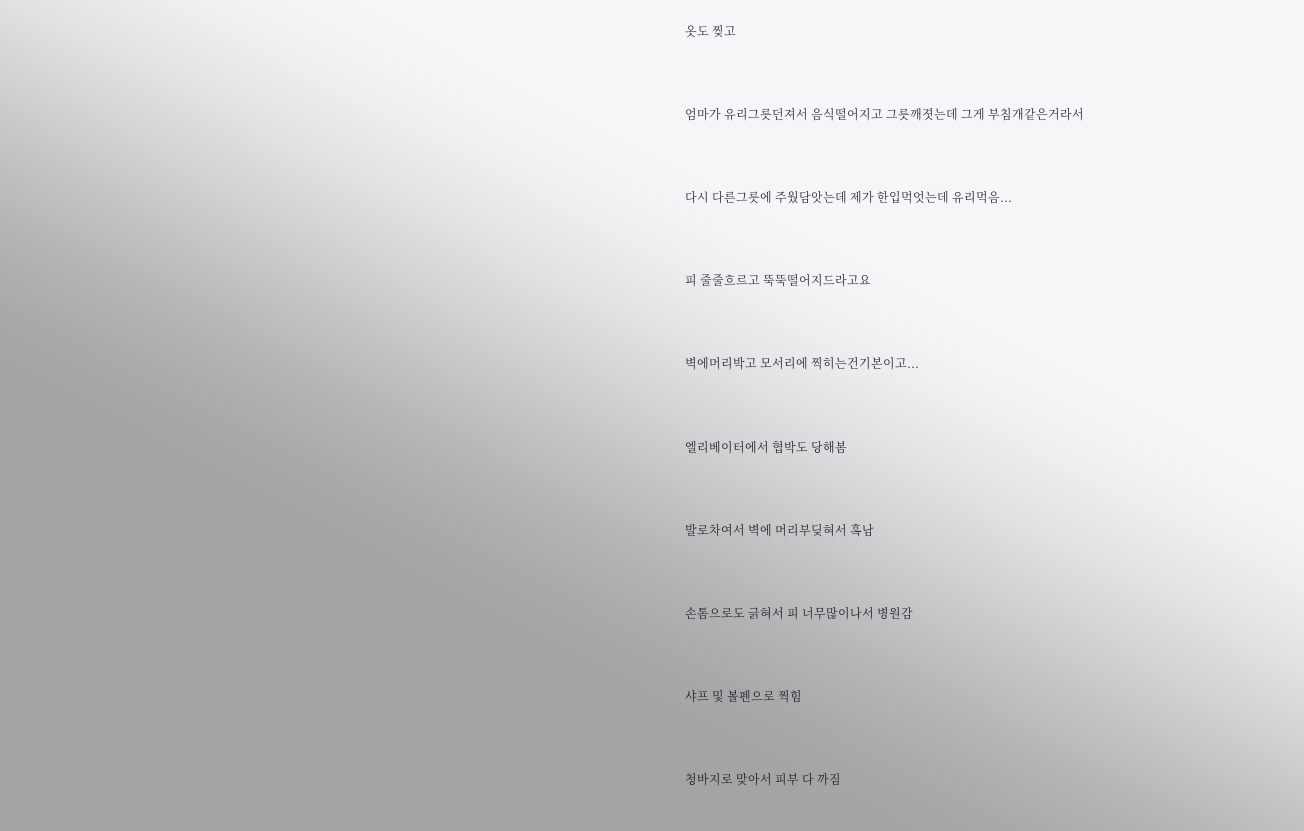옷도 찢고



엄마가 유리그릇던져서 음식떨어지고 그릇깨졋는데 그게 부침개같은거라서



다시 다른그릇에 주웠담앗는데 제가 한입먹엇는데 유리먹음...



피 줄줄흐르고 뚝뚝떨어지드라고요



벽에머리박고 모서리에 찍히는건기본이고...



엘리베이터에서 협박도 당해봄



발로차여서 벽에 머리부딪혀서 혹남



손톰으로도 긁혀서 피 너무많이나서 병원감



샤프 및 볼펜으로 찍힘



청바지로 맞아서 피부 다 까짐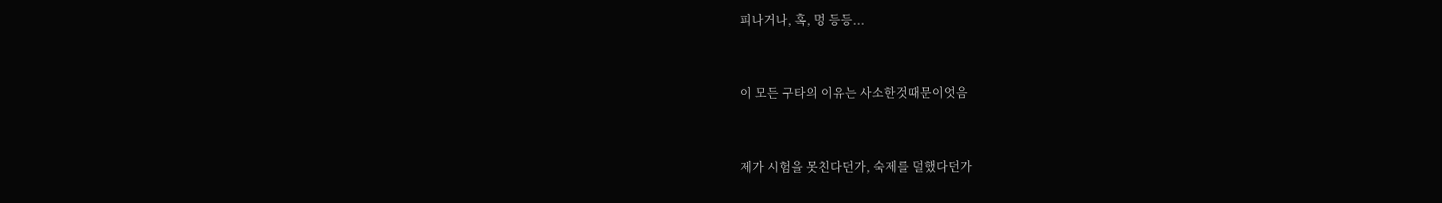피나거나, 혹, 멍 등등...



이 모든 구타의 이유는 사소한것때문이엇음



제가 시험을 못친다던가, 숙제를 덜했다던가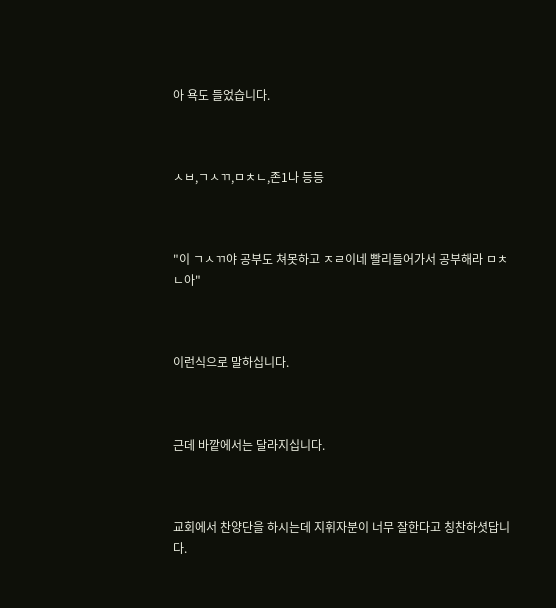아 욕도 들었습니다.



ㅅㅂ,ㄱㅅㄲ,ㅁㅊㄴ,존1나 등등



"이 ㄱㅅㄲ야 공부도 쳐못하고 ㅈㄹ이네 빨리들어가서 공부해라 ㅁㅊㄴ아"



이런식으로 말하십니다.



근데 바깥에서는 달라지십니다.



교회에서 찬양단을 하시는데 지휘자분이 너무 잘한다고 칭찬하셧답니다.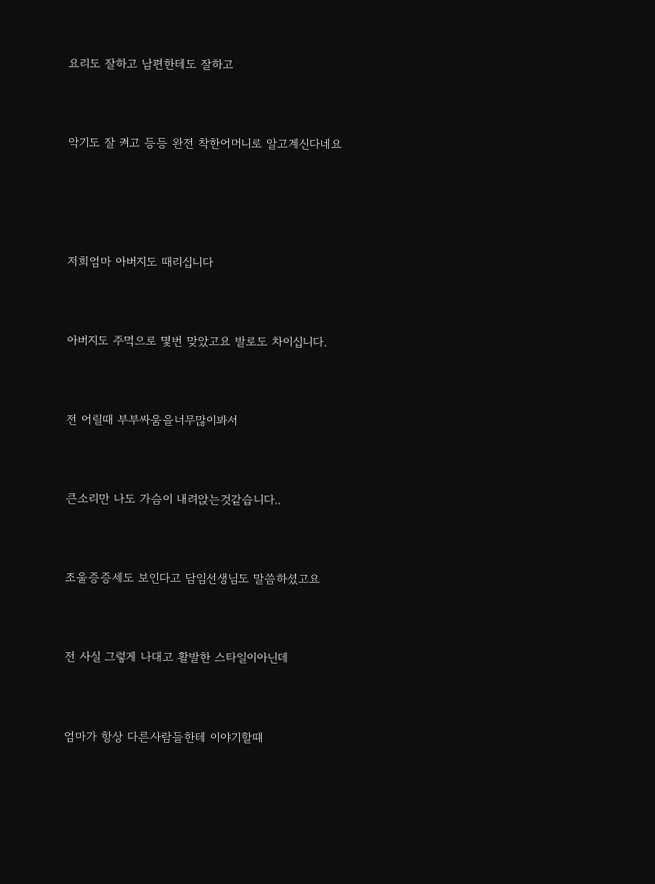요리도 잘하고 남편한테도 잘하고



악기도 잘 켜고 등등 완전 착한어머니로 알고계신다네요





저희엄마 아버지도 때리십니다



아버지도 주먹으로 몇번 맞았고요 발로도 차이십니다.



전 어릴때 부부싸움을너무많이봐서



큰소리만 나도 가슴이 내려앉는것같습니다..



조울증증세도 보인다고 담임선생님도 말씀하셨고요



전 사실 그렇게 나대고 활발한 스타일이아닌데



엄마가 항상 다른사람들한테 이야기할떄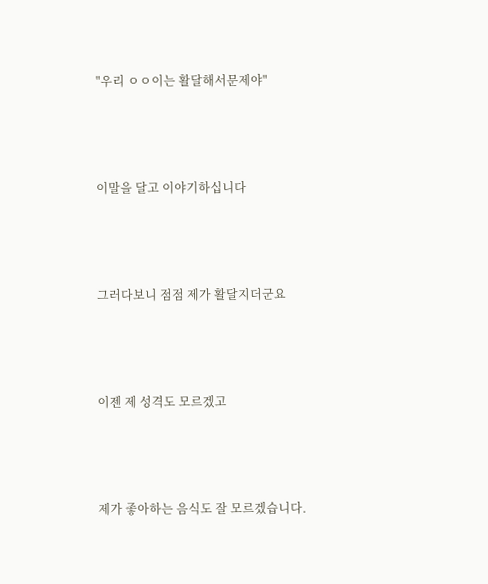"우리 ㅇㅇ이는 활달해서문제야"



이말을 달고 이야기하십니다



그러다보니 점점 제가 활달지더군요



이젠 제 성격도 모르겠고



제가 좋아하는 음식도 잘 모르겠습니다.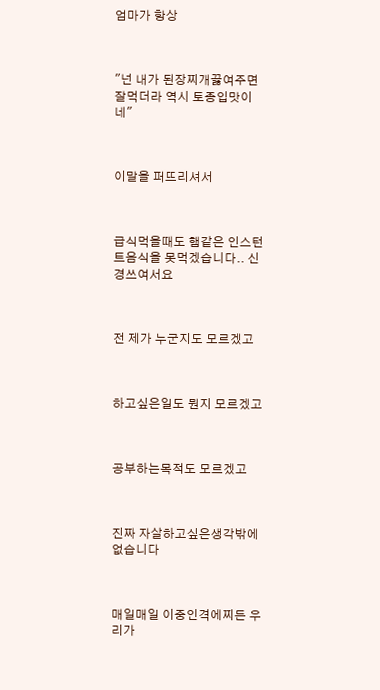엄마가 항상



"넌 내가 된장찌개끓여주면 잘먹더라 역시 토종입맛이네"



이말을 퍼뜨리셔서



급식먹을때도 햄같은 인스턴트음식을 못먹겠습니다.. 신경쓰여서요



전 제가 누군지도 모르겠고



하고싶은일도 뭔지 모르겠고



공부하는목적도 모르겠고



진짜 자살하고싶은생각밖에없습니다



매일매일 이중인격에찌든 우리가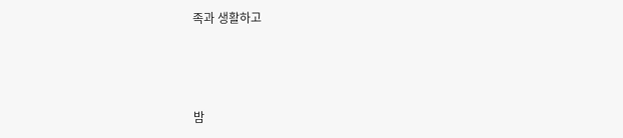족과 생활하고



밤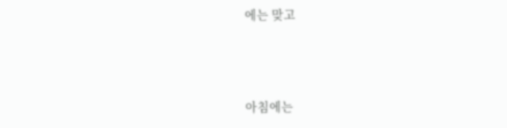에는 맞고



아침에는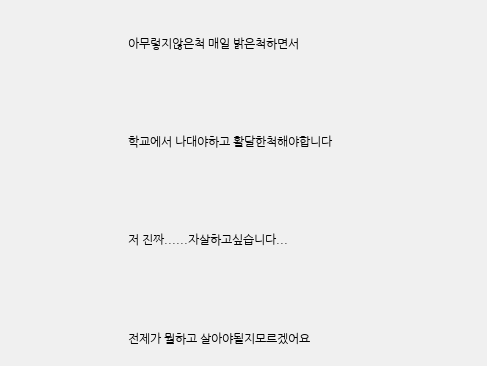아무렇지않은척 매일 밝은척하면서



학교에서 나대야하고 활달한척해야합니다



저 진짜......자살하고싶습니다...



전제가 뭘하고 살아야될지모르겠어요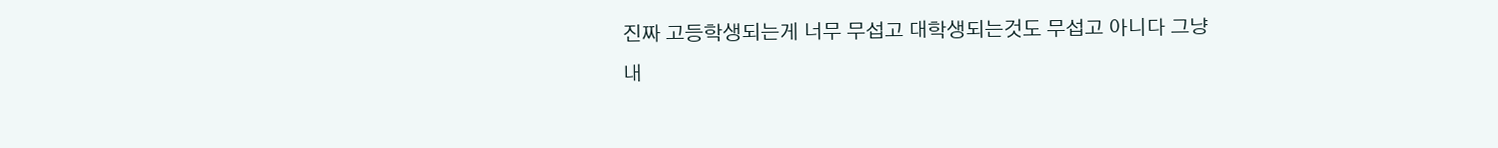진짜 고등학생되는게 너무 무섭고 대학생되는것도 무섭고 아니다 그냥내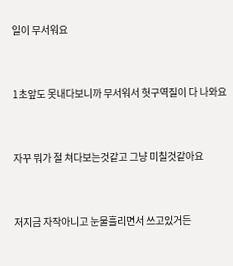일이 무서워요



1초앞도 못내다보니까 무서워서 헛구역질이 다 나와요



자꾸 뭐가 절 쳐다보는것같고 그냥 미칠것같아요



저지금 자작아니고 눈물흘리면서 쓰고있거든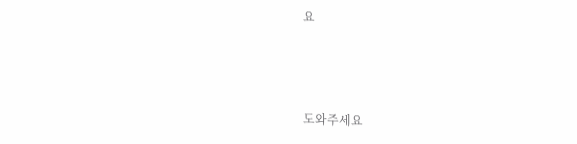요



도와주세요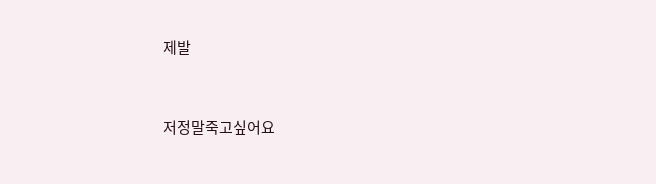제발



저정말죽고싶어요